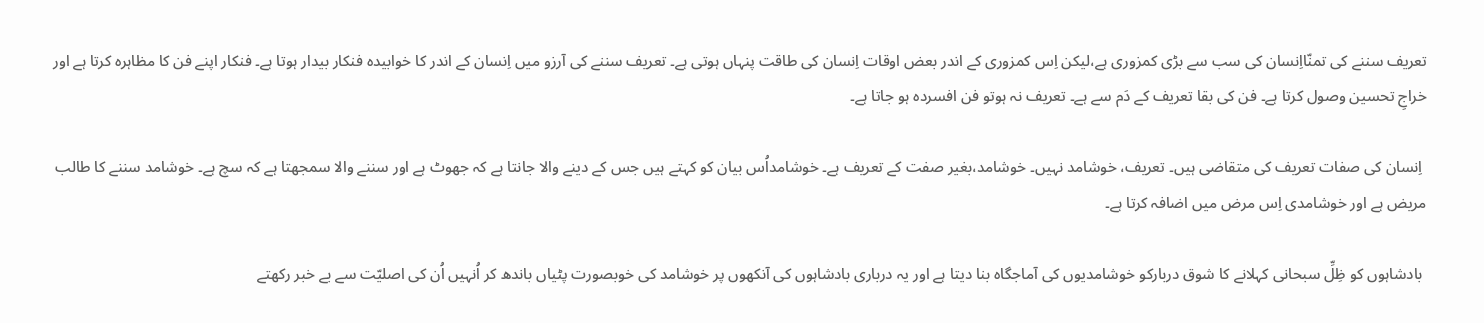تعریف سننے کی تمنّااِنسان کی سب سے بڑی کمزوری ہے،لیکن اِس کمزوری کے اندر بعض اوقات اِنسان کی طاقت پنہاں ہوتی ہے۔ تعریف سننے کی آرزو میں اِنسان کے اندر کا خوابیدہ فنکار بیدار ہوتا ہے۔ فنکار اپنے فن کا مظاہرہ کرتا ہے اور خراجِ تحسین وصول کرتا ہے۔ فن کی بقا تعریف کے دَم سے ہے۔ تعریف نہ ہوتو فن افسردہ ہو جاتا ہے۔

 اِنسان کی صفات تعریف کی متقاضی ہیں۔ تعریف، خوشامد نہیں۔ خوشامد،بغیر صفت کے تعریف ہے۔ خوشامداُس بیان کو کہتے ہیں جس کے دینے والا جانتا ہے کہ جھوٹ ہے اور سننے والا سمجھتا ہے کہ سچ ہے۔ خوشامد سننے کا طالب مریض ہے اور خوشامدی اِس مرض میں اضافہ کرتا ہے۔

 بادشاہوں کو ظِلِّ سبحانی کہلانے کا شوق دربارکو خوشامدیوں کی آماجگاہ بنا دیتا ہے اور یہ درباری بادشاہوں کی آنکھوں پر خوشامد کی خوبصورت پٹیاں باندھ کر اُنہیں اُن کی اصلیّت سے بے خبر رکھتے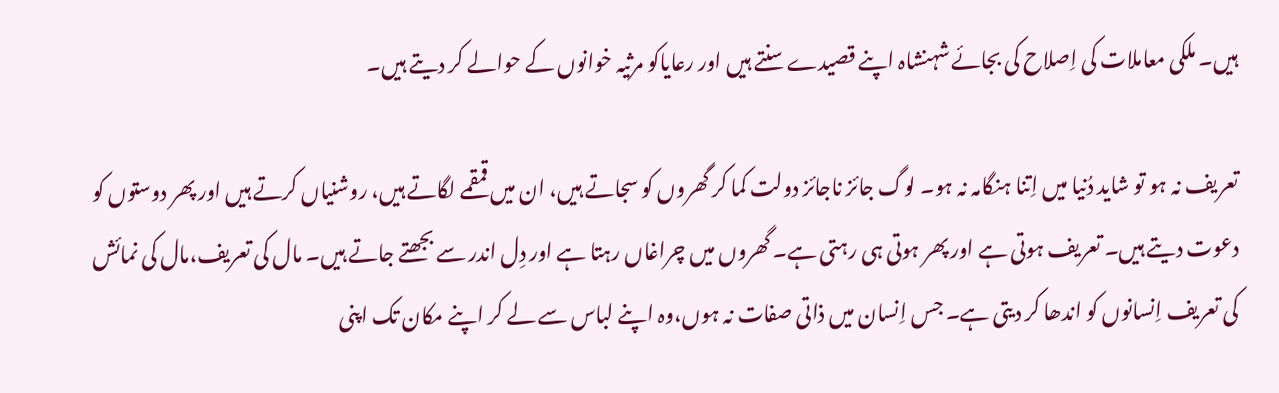ہیں۔ ملکی معاملات کی اِصلاح کی بجائے شہنشاہ اپنے قصیدے سنتے ہیں اور رعایاکو مرثیہ خوانوں کے حوالے کر دیتے ہیں۔

تعریف نہ ہو تو شاید دُنیا میں اِتنا ہنگامہ نہ ہو۔ لوگ جائز ناجائز دولت کما کر گھروں کو سجاتے ہیں، ان میں قمقمے لگاتے ہیں، روشنیاں کرتے ہیں اور پھر دوستوں کو دعوت دیتے ہیں۔ تعریف ہوتی ہے اور پھر ہوتی ہی رہتی ہے۔ گھروں میں چراغاں رہتا ہے اور دِل اندر سے بجھتے جاتے ہیں۔ مال کی تعریف،مال کی نمائش کی تعریف اِنسانوں کو اندھا کر دیتی ہے۔ جس اِنسان میں ذاتی صفات نہ ہوں،وہ اپنے لباس سے لے کر اپنے مکان تک اپنی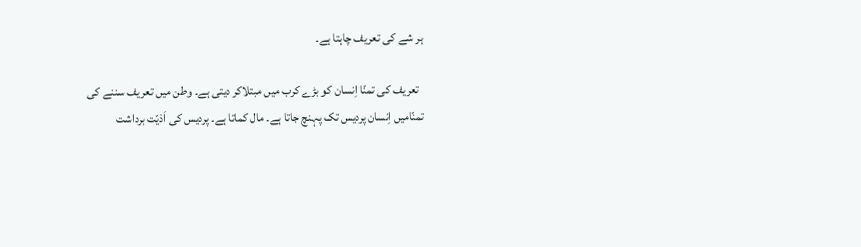ہر شے کی تعریف چاہتا ہے۔

  تعریف کی تمنّا اِنسان کو بڑے کرب میں مبتلاکر دیتی ہے۔ وطن میں تعریف سننے کی تمنّامیں اِنسان پردیس تک پہنچ جاتا ہے۔ مال کماتا ہے۔ پردیس کی اَذیّت برداشت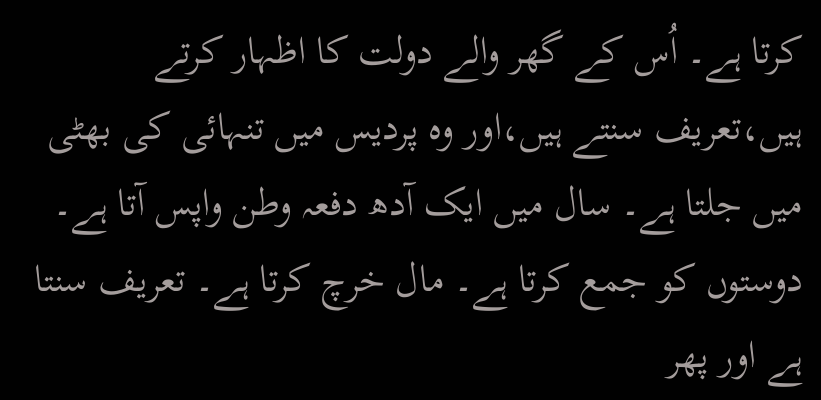کرتا ہے۔ اُس کے گھر والے دولت کا اظہار کرتے ہیں،تعریف سنتے ہیں،اور وہ پردیس میں تنہائی کی بھٹی میں جلتا ہے۔ سال میں ایک آدھ دفعہ وطن واپس آتا ہے۔ دوستوں کو جمع کرتا ہے۔ مال خرچ کرتا ہے۔ تعریف سنتا ہے اور پھر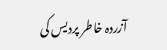آزردہ خاطر پردیس کی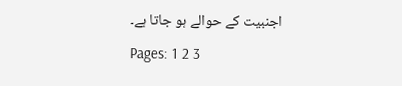اجنبیت کے حوالے ہو جاتا ہے۔

Pages: 1 2 3